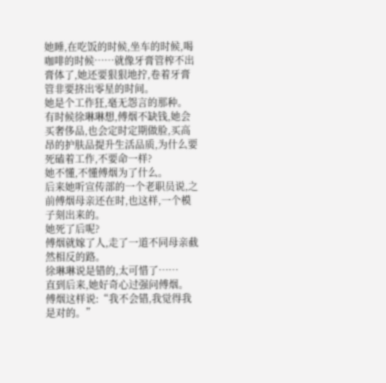她睡,在吃饭的时候,坐车的时候,喝咖啡的时候……就像牙膏管榨不出膏体了,她还要狠狠地拧,卷着牙膏管非要挤出零星的时间。
她是个工作狂,毫无怨言的那种。
有时候徐琳琳想,傅烟不缺钱,她会买奢侈品,也会定时定期做脸,买高昂的护肤品提升生活品质,为什么要死磕着工作,不要命一样?
她不懂,不懂傅烟为了什么。
后来她听宣传部的一个老职员说,之前傅烟母亲还在时,也这样,一个模子刻出来的。
她死了后呢?
傅烟就嫁了人,走了一道不同母亲截然相反的路。
徐琳琳说是错的,太可惜了……
直到后来,她好奇心过强问傅烟。
傅烟这样说:“我不会错,我觉得我是对的。”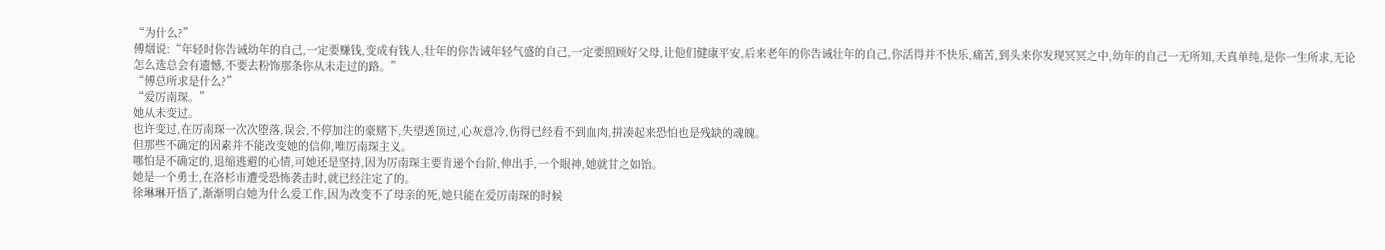“为什么?”
傅烟说:“年轻时你告诫幼年的自己,一定要赚钱,变成有钱人,壮年的你告诫年轻气盛的自己,一定要照顾好父母,让他们健康平安,后来老年的你告诫壮年的自己,你活得并不快乐,痛苦,到头来你发现冥冥之中,幼年的自己一无所知,天真单纯,是你一生所求,无论怎么选总会有遗憾,不要去粉饰那条你从未走过的路。”
“傅总所求是什么?”
“爱厉南琛。”
她从未变过。
也许变过,在厉南琛一次次堕落,误会,不停加注的豪赌下,失望透顶过,心灰意冷,伤得已经看不到血肉,拼凑起来恐怕也是残缺的魂魄。
但那些不确定的因素并不能改变她的信仰,唯厉南琛主义。
哪怕是不确定的,退缩逃避的心情,可她还是坚持,因为厉南琛主要肯递个台阶,伸出手,一个眼神,她就甘之如饴。
她是一个勇士,在洛杉市遭受恐怖袭击时,就已经注定了的。
徐琳琳开悟了,渐渐明白她为什么爱工作,因为改变不了母亲的死,她只能在爱厉南琛的时候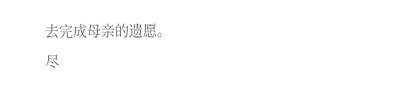去完成母亲的遗愿。
尽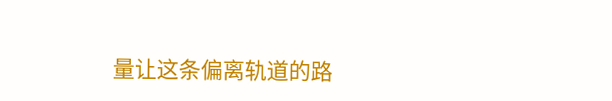量让这条偏离轨道的路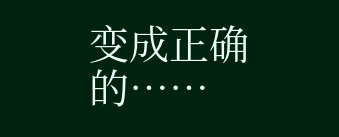变成正确的……